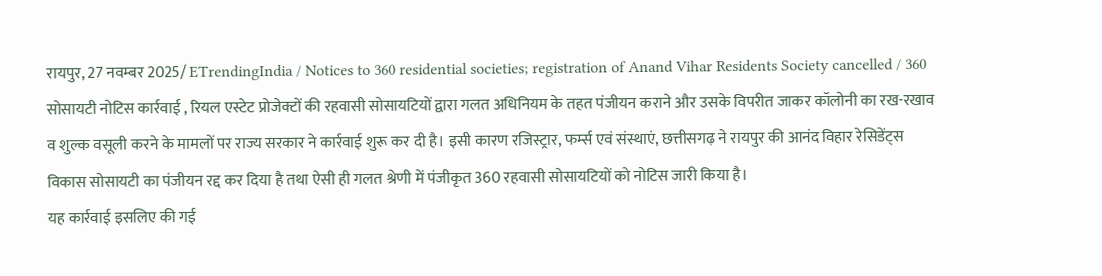रायपुर, 27 नवम्बर 2025/ ETrendingIndia / Notices to 360 residential societies; registration of Anand Vihar Residents Society cancelled / 360 सोसायटी नोटिस कार्रवाई , रियल एस्टेट प्रोजेक्टों की रहवासी सोसायटियों द्वारा गलत अधिनियम के तहत पंजीयन कराने और उसके विपरीत जाकर कॉलोनी का रख-रखाव व शुल्क वसूली करने के मामलों पर राज्य सरकार ने कार्रवाई शुरू कर दी है। इसी कारण रजिस्ट्रार, फर्म्स एवं संस्थाएं, छत्तीसगढ़ ने रायपुर की आनंद विहार रेसिडेंट्स विकास सोसायटी का पंजीयन रद्द कर दिया है तथा ऐसी ही गलत श्रेणी में पंजीकृत 360 रहवासी सोसायटियों को नोटिस जारी किया है।
यह कार्रवाई इसलिए की गई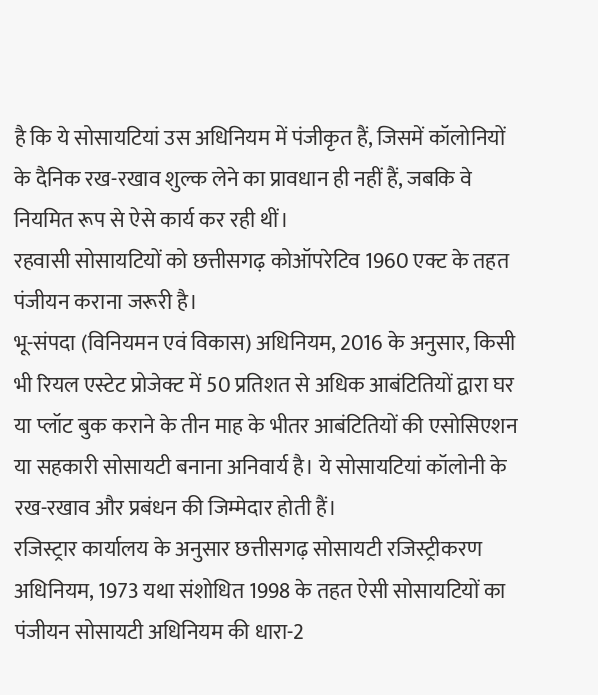है कि ये सोसायटियां उस अधिनियम में पंजीकृत हैं, जिसमें कॉलोनियों के दैनिक रख-रखाव शुल्क लेने का प्रावधान ही नहीं हैं, जबकि वे नियमित रूप से ऐसे कार्य कर रही थीं।
रहवासी सोसायटियों को छत्तीसगढ़ कोऑपरेटिव 1960 एक्ट के तहत पंजीयन कराना जरूरी है।
भू-संपदा (विनियमन एवं विकास) अधिनियम, 2016 के अनुसार, किसी भी रियल एस्टेट प्रोजेक्ट में 50 प्रतिशत से अधिक आबंटितियों द्वारा घर या प्लॉट बुक कराने के तीन माह के भीतर आबंटितियों की एसोसिएशन या सहकारी सोसायटी बनाना अनिवार्य है। ये सोसायटियां कॉलोनी के रख-रखाव और प्रबंधन की जिम्मेदार होती हैं।
रजिस्ट्रार कार्यालय के अनुसार छत्तीसगढ़ सोसायटी रजिस्ट्रीकरण अधिनियम, 1973 यथा संशोधित 1998 के तहत ऐसी सोसायटियों का पंजीयन सोसायटी अधिनियम की धारा-2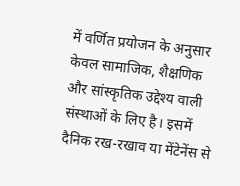में वर्णित प्रयोजन के अनुसार केवल सामाजिक, शैक्षणिक और सांस्कृतिक उद्देश्य वाली संस्थाओं के लिए है। इसमें दैनिक रख-रखाव या मेंटेनेंस से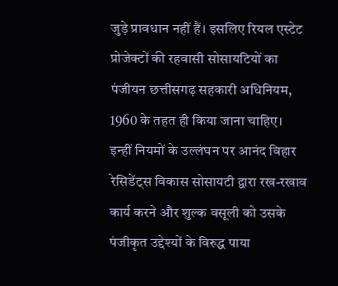जुड़े प्रावधान नहीं हैं। इसलिए रियल एस्टेट प्रोजेक्टों की रहवासी सोसायटियों का पंजीयन छत्तीसगढ़ सहकारी अधिनियम, 1960 के तहत ही किया जाना चाहिए।
इन्हीं नियमों के उल्लंघन पर आनंद विहार रेसिडेंट्स विकास सोसायटी द्वारा रख-रखाव कार्य करने और शुल्क वसूली को उसके पंजीकृत उद्देश्यों के विरुद्ध पाया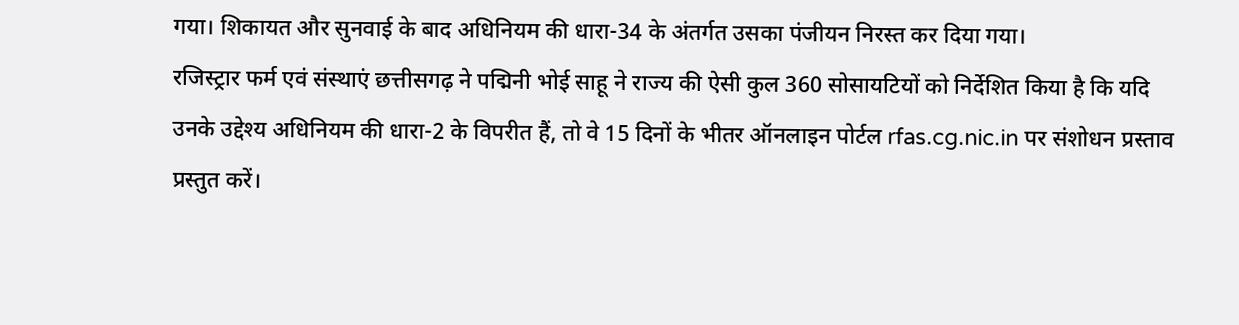गया। शिकायत और सुनवाई के बाद अधिनियम की धारा-34 के अंतर्गत उसका पंजीयन निरस्त कर दिया गया।
रजिस्ट्रार फर्म एवं संस्थाएं छत्तीसगढ़ ने पद्मिनी भोई साहू ने राज्य की ऐसी कुल 360 सोसायटियों को निर्देशित किया है कि यदि उनके उद्देश्य अधिनियम की धारा-2 के विपरीत हैं, तो वे 15 दिनों के भीतर ऑनलाइन पोर्टल rfas.cg.nic.in पर संशोधन प्रस्ताव प्रस्तुत करें।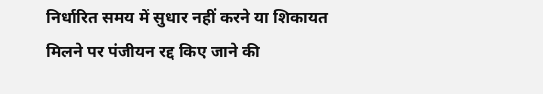निर्धारित समय में सुधार नहीं करने या शिकायत मिलने पर पंजीयन रद्द किए जाने की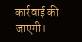कार्रवाई की जाएगी।